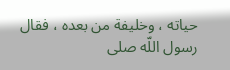حياته ، وخليفة من بعده ، فقال رسول اللّه صلى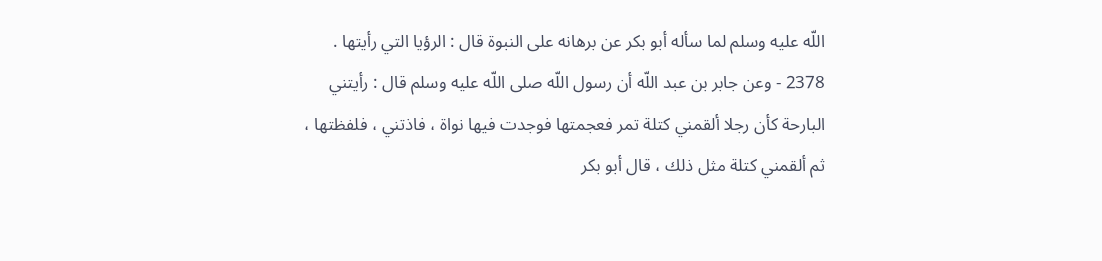اللّه عليه وسلم لما سأله أبو بكر عن برهانه على النبوة قال : الرؤيا التي رأيتها .
2378 - وعن جابر بن عبد اللّه أن رسول اللّه صلى اللّه عليه وسلم قال : رأيتني البارحة كأن رجلا ألقمني كتلة تمر فعجمتها فوجدت فيها نواة ، فاذتني ، فلفظتها ، ثم ألقمني كتلة مثل ذلك ، قال أبو بكر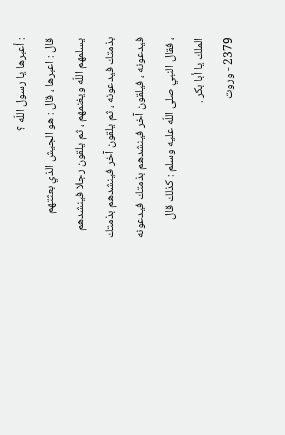: أعبرها يا رسول اللّه ؟
قال : اعبرها ، قال : هو الجيش الذي بعثتهم يسلمهم اللّه ويغنمهم ، ثم يلقون رجلا فينشدهم بذمتك فيدعونه ، ثم يلقون آخر فينشدهم بذمتك فيدعونه ، فيلقون آخر فينشدهم بذمتك فيدعونه ، فقال النبي صلى اللّه عليه وسلم : كذلك قال الملك يا أبا بكر .
2379 - وروت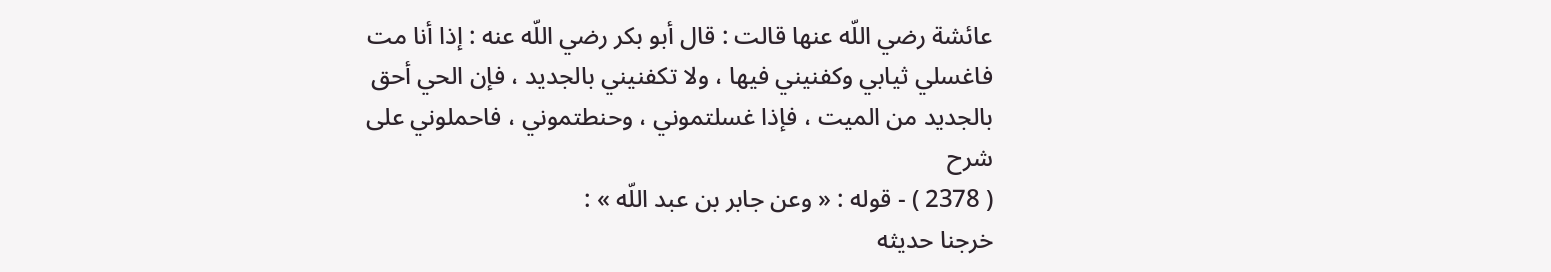عائشة رضي اللّه عنها قالت : قال أبو بكر رضي اللّه عنه : إذا أنا مت فاغسلي ثيابي وكفنيني فيها ، ولا تكفنيني بالجديد ، فإن الحي أحق بالجديد من الميت ، فإذا غسلتموني ، وحنطتموني ، فاحملوني على
شرح
( 2378 ) - قوله : « وعن جابر بن عبد اللّه » :
خرجنا حديثه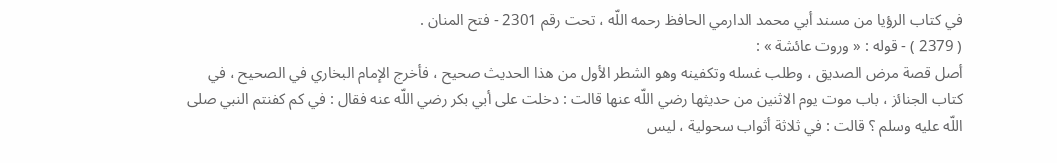في كتاب الرؤيا من مسند أبي محمد الدارمي الحافظ رحمه اللّه ، تحت رقم 2301 - فتح المنان .
( 2379 ) - قوله : « وروت عائشة » :
أصل قصة مرض الصديق ، وطلب غسله وتكفينه وهو الشطر الأول من هذا الحديث صحيح ، فأخرج الإمام البخاري في الصحيح ، في كتاب الجنائز ، باب موت يوم الاثنين من حديثها رضي اللّه عنها قالت : دخلت على أبي بكر رضي اللّه عنه فقال : في كم كفنتم النبي صلى اللّه عليه وسلم ؟ قالت : في ثلاثة أثواب سحولية ، ليس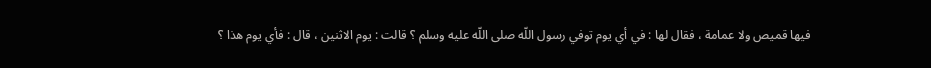فيها قميص ولا عمامة ، فقال لها : في أي يوم توفي رسول اللّه صلى اللّه عليه وسلم ؟ قالت : يوم الاثنين ، قال : فأي يوم هذا ؟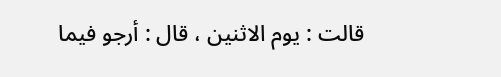قالت : يوم الاثنين ، قال : أرجو فيما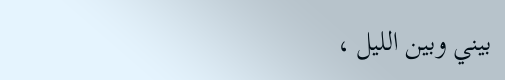بيني وبين الليل ،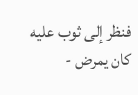فنظر إلى ثوب عليه كان يمرض -